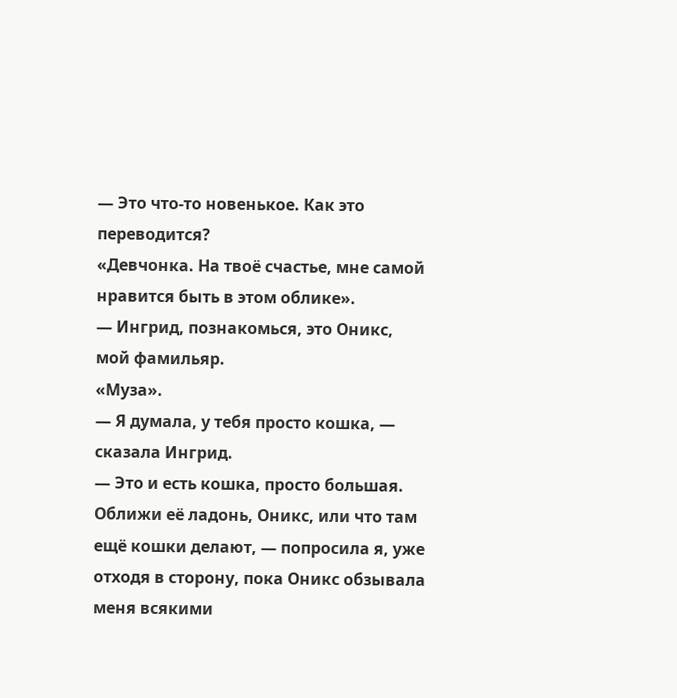— Это что-то новенькое. Как это переводится?
«Девчонка. На твоё счастье, мне самой нравится быть в этом облике».
— Ингрид, познакомься, это Оникс, мой фамильяр.
«Муза».
— Я думала, у тебя просто кошка, — сказала Ингрид.
— Это и есть кошка, просто большая. Оближи её ладонь, Оникс, или что там ещё кошки делают, — попросила я, уже отходя в сторону, пока Оникс обзывала меня всякими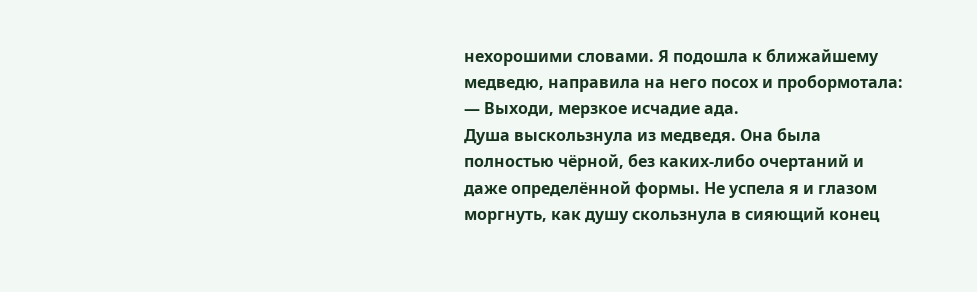нехорошими словами. Я подошла к ближайшему медведю, направила на него посох и пробормотала: — Выходи, мерзкое исчадие ада.
Душа выскользнула из медведя. Она была полностью чёрной, без каких-либо очертаний и даже определённой формы. Не успела я и глазом моргнуть, как душу скользнула в сияющий конец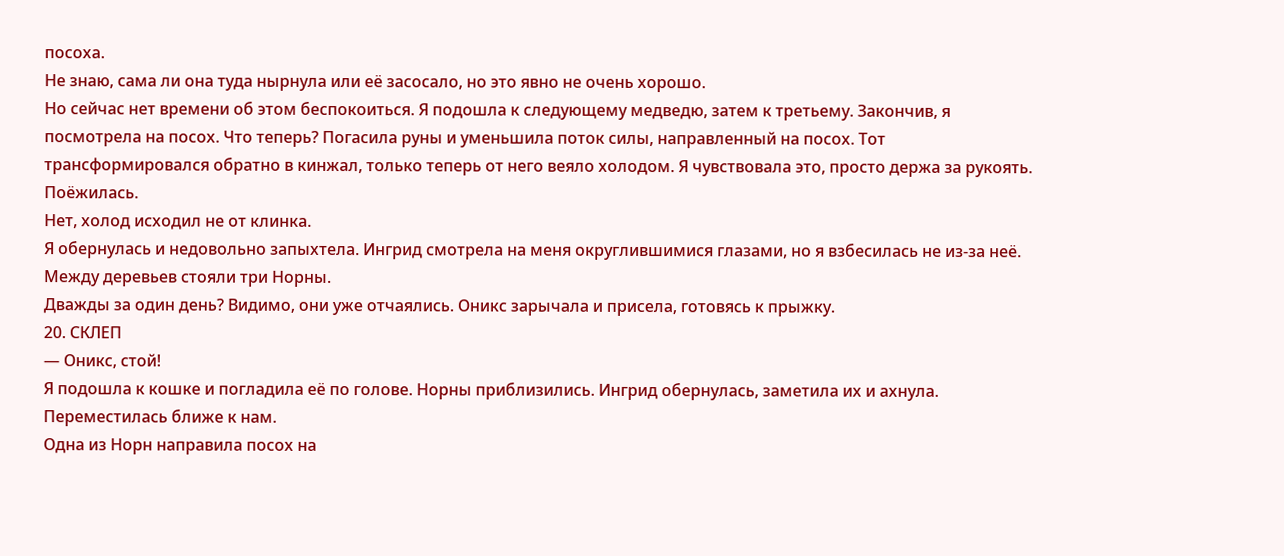посоха.
Не знаю, сама ли она туда нырнула или её засосало, но это явно не очень хорошо.
Но сейчас нет времени об этом беспокоиться. Я подошла к следующему медведю, затем к третьему. Закончив, я посмотрела на посох. Что теперь? Погасила руны и уменьшила поток силы, направленный на посох. Тот трансформировался обратно в кинжал, только теперь от него веяло холодом. Я чувствовала это, просто держа за рукоять. Поёжилась.
Нет, холод исходил не от клинка.
Я обернулась и недовольно запыхтела. Ингрид смотрела на меня округлившимися глазами, но я взбесилась не из-за неё. Между деревьев стояли три Норны.
Дважды за один день? Видимо, они уже отчаялись. Оникс зарычала и присела, готовясь к прыжку.
20. СКЛЕП
— Оникс, стой!
Я подошла к кошке и погладила её по голове. Норны приблизились. Ингрид обернулась, заметила их и ахнула. Переместилась ближе к нам.
Одна из Норн направила посох на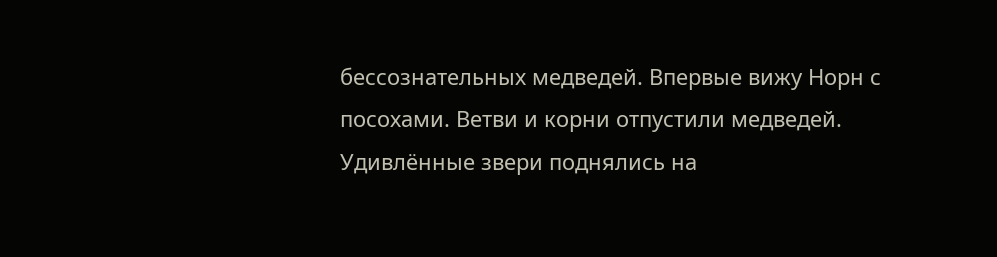бессознательных медведей. Впервые вижу Норн с посохами. Ветви и корни отпустили медведей. Удивлённые звери поднялись на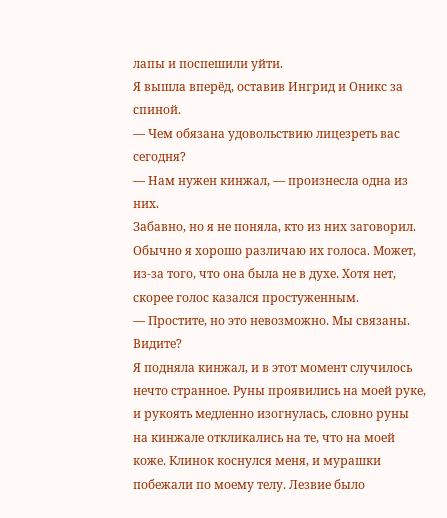лапы и поспешили уйти.
Я вышла вперёд, оставив Ингрид и Оникс за спиной.
— Чем обязана удовольствию лицезреть вас сегодня?
— Нам нужен кинжал, — произнесла одна из них.
Забавно, но я не поняла, кто из них заговорил. Обычно я хорошо различаю их голоса. Может, из-за того, что она была не в духе. Хотя нет, скорее голос казался простуженным.
— Простите, но это невозможно. Мы связаны. Видите?
Я подняла кинжал, и в этот момент случилось нечто странное. Руны проявились на моей руке, и рукоять медленно изогнулась, словно руны на кинжале откликались на те, что на моей коже. Клинок коснулся меня, и мурашки побежали по моему телу. Лезвие было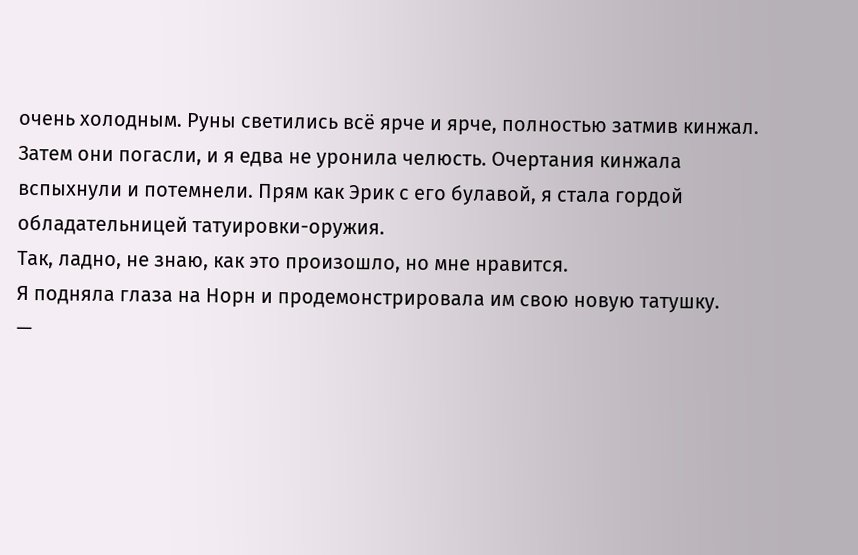очень холодным. Руны светились всё ярче и ярче, полностью затмив кинжал. Затем они погасли, и я едва не уронила челюсть. Очертания кинжала вспыхнули и потемнели. Прям как Эрик с его булавой, я стала гордой обладательницей татуировки-оружия.
Так, ладно, не знаю, как это произошло, но мне нравится.
Я подняла глаза на Норн и продемонстрировала им свою новую татушку.
—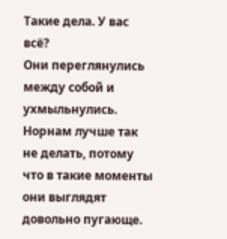Такие дела. У вас всё?
Они переглянулись между собой и ухмыльнулись. Норнам лучше так не делать, потому что в такие моменты они выглядят довольно пугающе.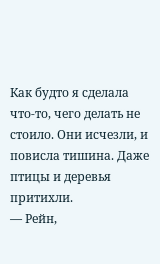Как будто я сделала что-то, чего делать не стоило. Они исчезли, и повисла тишина. Даже птицы и деревья притихли.
— Рейн,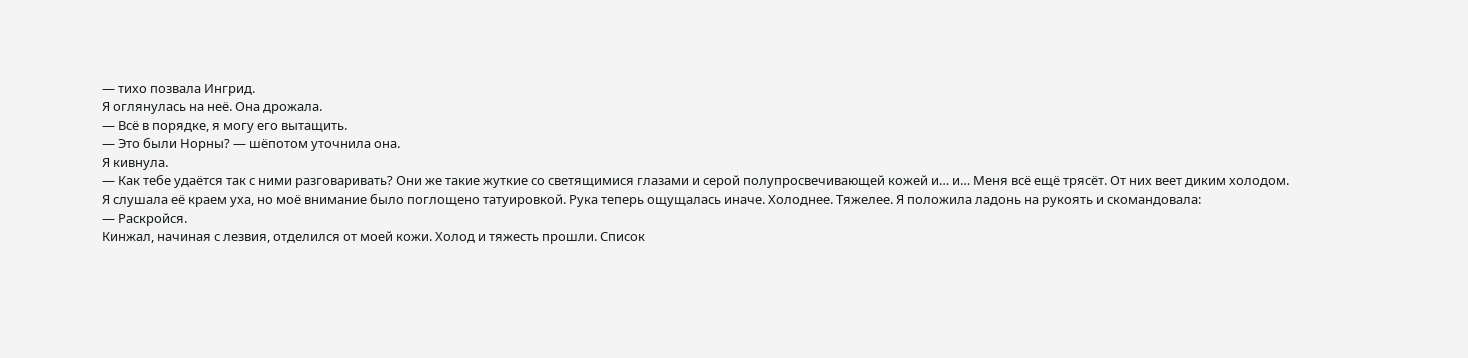— тихо позвала Ингрид.
Я оглянулась на неё. Она дрожала.
— Всё в порядке, я могу его вытащить.
— Это были Норны? — шёпотом уточнила она.
Я кивнула.
— Как тебе удаётся так с ними разговаривать? Они же такие жуткие со светящимися глазами и серой полупросвечивающей кожей и… и… Меня всё ещё трясёт. От них веет диким холодом.
Я слушала её краем уха, но моё внимание было поглощено татуировкой. Рука теперь ощущалась иначе. Холоднее. Тяжелее. Я положила ладонь на рукоять и скомандовала:
— Раскройся.
Кинжал, начиная с лезвия, отделился от моей кожи. Холод и тяжесть прошли. Список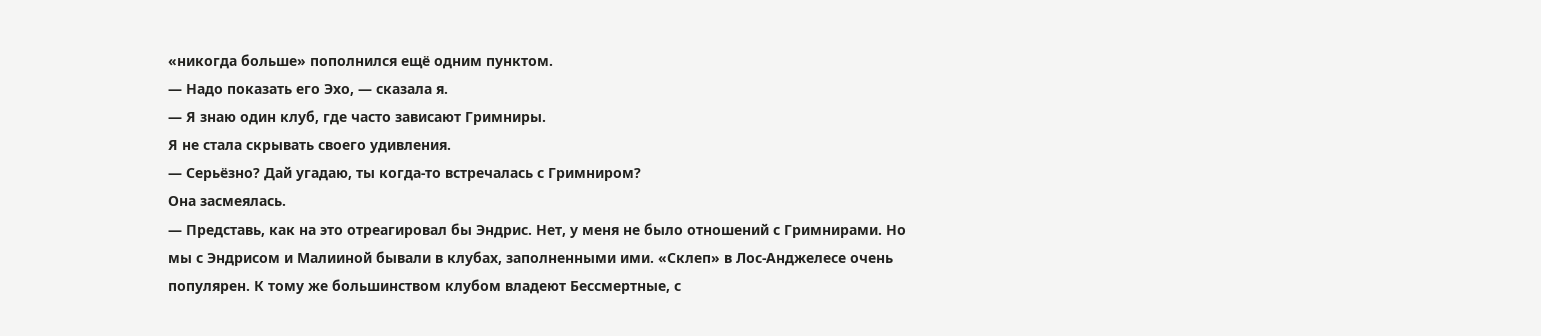«никогда больше» пополнился ещё одним пунктом.
— Надо показать его Эхо, — сказала я.
— Я знаю один клуб, где часто зависают Гримниры.
Я не стала скрывать своего удивления.
— Серьёзно? Дай угадаю, ты когда-то встречалась с Гримниром?
Она засмеялась.
— Представь, как на это отреагировал бы Эндрис. Нет, у меня не было отношений с Гримнирами. Но мы с Эндрисом и Малииной бывали в клубах, заполненными ими. «Склеп» в Лос-Анджелесе очень популярен. К тому же большинством клубом владеют Бессмертные, с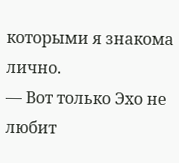которыми я знакома лично.
— Вот только Эхо не любит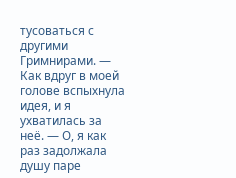тусоваться с другими Гримнирами. — Как вдруг в моей голове вспыхнула идея, и я ухватилась за неё. — О, я как раз задолжала душу паре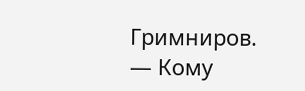Гримниров.
— Кому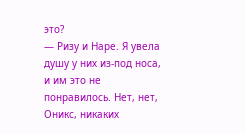это?
— Ризу и Наре. Я увела душу у них из-под носа, и им это не понравилось. Нет, нет, Оникс, никаких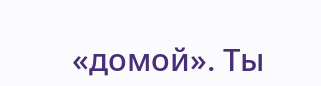«домой». Ты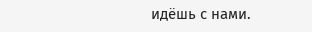идёшь с нами.